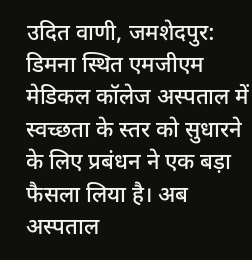उदित वाणी, जमशेदपुर: डिमना स्थित एमजीएम मेडिकल कॉलेज अस्पताल में स्वच्छता के स्तर को सुधारने के लिए प्रबंधन ने एक बड़ा फैसला लिया है। अब अस्पताल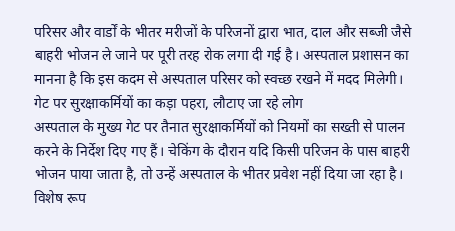परिसर और वार्डों के भीतर मरीजों के परिजनों द्वारा भात, दाल और सब्जी जैसे बाहरी भोजन ले जाने पर पूरी तरह रोक लगा दी गई है। अस्पताल प्रशासन का मानना है कि इस कदम से अस्पताल परिसर को स्वच्छ रखने में मदद मिलेगी।
गेट पर सुरक्षाकर्मियों का कड़ा पहरा, लौटाए जा रहे लोग
अस्पताल के मुख्य गेट पर तैनात सुरक्षाकर्मियों को नियमों का सख्ती से पालन करने के निर्देश दिए गए हैं। चेकिंग के दौरान यदि किसी परिजन के पास बाहरी भोजन पाया जाता है, तो उन्हें अस्पताल के भीतर प्रवेश नहीं दिया जा रहा है। विशेष रूप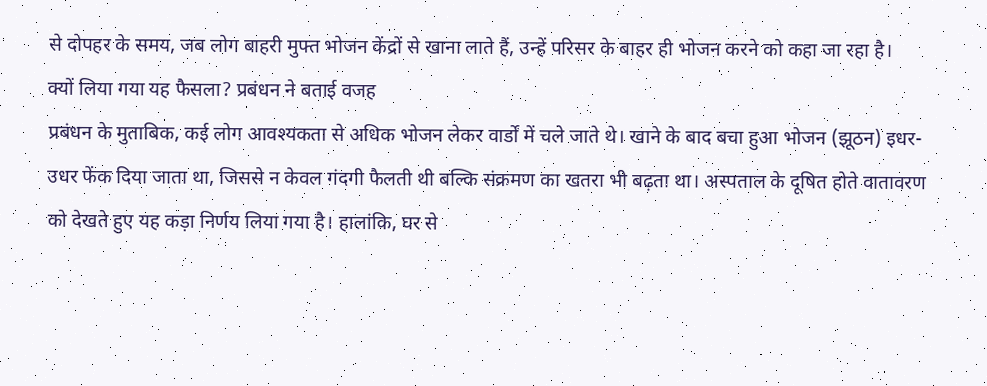से दोपहर के समय, जब लोग बाहरी मुफ्त भोजन केंद्रों से खाना लाते हैं, उन्हें परिसर के बाहर ही भोजन करने को कहा जा रहा है।
क्यों लिया गया यह फैसला? प्रबंधन ने बताई वजह
प्रबंधन के मुताबिक, कई लोग आवश्यकता से अधिक भोजन लेकर वार्डों में चले जाते थे। खाने के बाद बचा हुआ भोजन (झूठन) इधर-उधर फेंक दिया जाता था, जिससे न केवल गंदगी फैलती थी बल्कि संक्रमण का खतरा भी बढ़ता था। अस्पताल के दूषित होते वातावरण को देखते हुए यह कड़ा निर्णय लिया गया है। हालांकि, घर से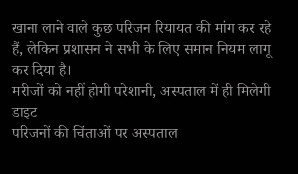खाना लाने वाले कुछ परिजन रियायत की मांग कर रहे हैं, लेकिन प्रशासन ने सभी के लिए समान नियम लागू कर दिया है।
मरीजों को नहीं होगी परेशानी, अस्पताल में ही मिलेगी डाइट
परिजनों की चिंताओं पर अस्पताल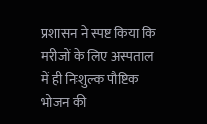प्रशासन ने स्पष्ट किया कि मरीजों के लिए अस्पताल में ही निःशुल्क पौष्टिक भोजन की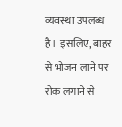व्यवस्था उपलब्ध है। इसलिए, बाहर से भोजन लाने पर रोक लगाने से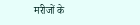मरीजों के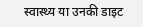स्वास्थ्य या उनकी डाइट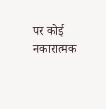पर कोई नकारात्मक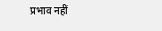प्रभाव नहीं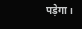पड़ेगा।